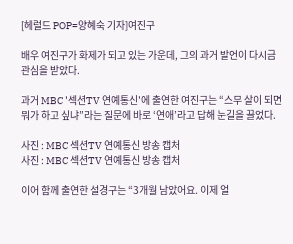[헤럴드 POP=양혜숙 기자]여진구

배우 여진구가 화제가 되고 있는 가운데, 그의 과거 발언이 다시금 관심을 받았다.

과거 MBC '섹션TV 연예통신'에 출연한 여진구는 “스무 살이 되면 뭐가 하고 싶냐”라는 질문에 바로 ‘연애’라고 답해 눈길을 끌었다.

사진 : MBC 섹션TV 연예통신 방송 캡처
사진 : MBC 섹션TV 연예통신 방송 캡처

이어 함께 출연한 설경구는 “3개월 남았어요. 이제 얼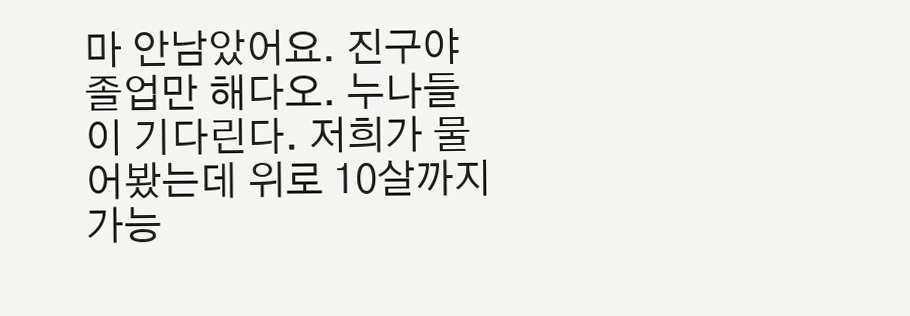마 안남았어요. 진구야 졸업만 해다오. 누나들이 기다린다. 저희가 물어봤는데 위로 10살까지 가능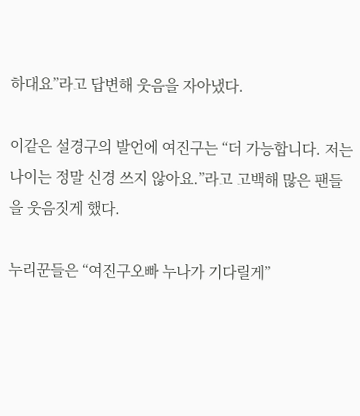하대요”라고 답변해 웃음을 자아냈다.

이같은 설경구의 발언에 여진구는 “더 가능합니다. 저는 나이는 정말 신경 쓰지 않아요.”라고 고백해 많은 팬들을 웃음짓게 했다.

누리꾼들은 “여진구오빠 누나가 기다릴게”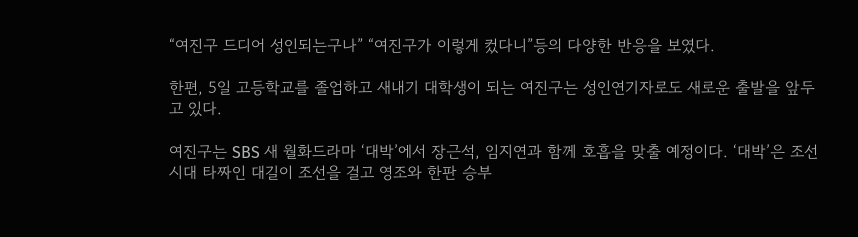“여진구 드디어 성인되는구나” “여진구가 이렇게 컸다니”등의 다양한 반응을 보였다.

한편, 5일 고등학교를 졸업하고 새내기 대학생이 되는 여진구는 성인연기자로도 새로운 출발을 앞두고 있다.

여진구는 SBS 새 월화드라마 ‘대박’에서 장근석, 임지연과 함께 호흡을 맞출 예정이다. ‘대박’은 조선시대 타짜인 대길이 조선을 걸고 영조와 한판 승부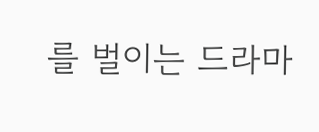를 벌이는 드라마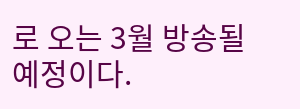로 오는 3월 방송될 예정이다.